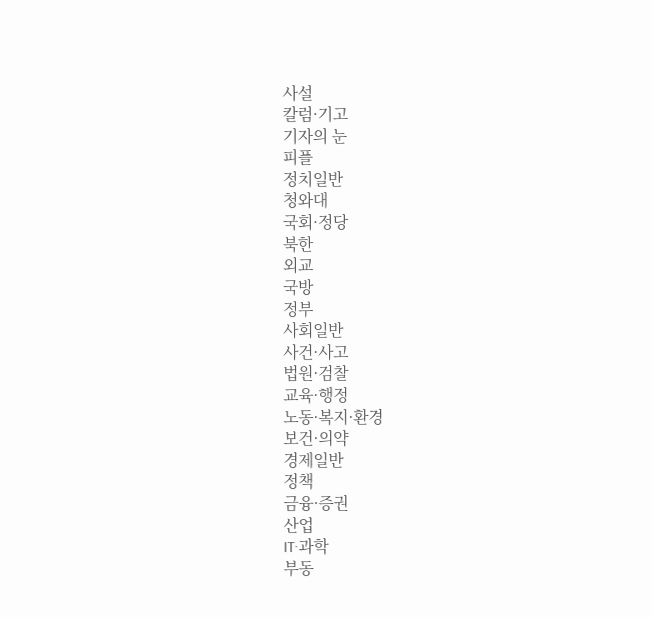사설
칼럼·기고
기자의 눈
피플
정치일반
청와대
국회·정당
북한
외교
국방
정부
사회일반
사건·사고
법원·검찰
교육·행정
노동·복지·환경
보건·의약
경제일반
정책
금융·증권
산업
IT·과학
부동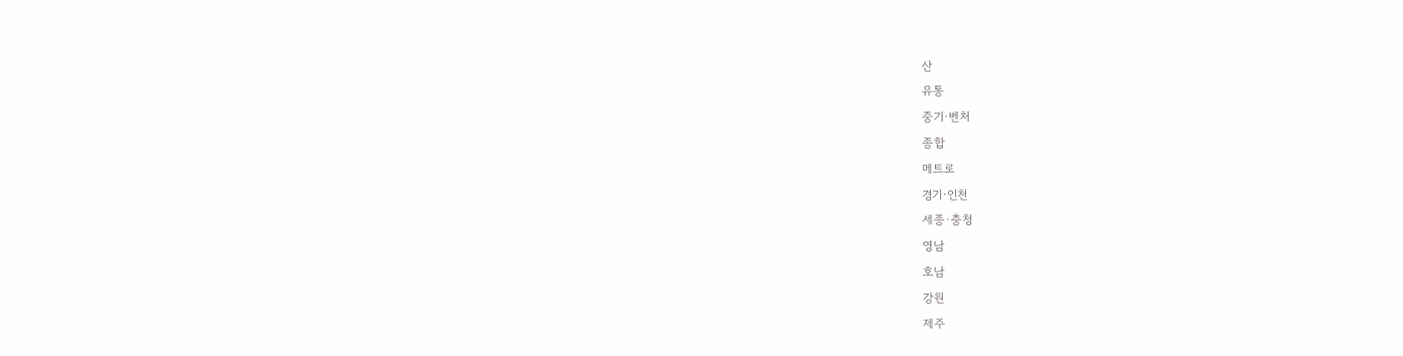산
유통
중기·벤처
종합
메트로
경기·인천
세종·충청
영남
호남
강원
제주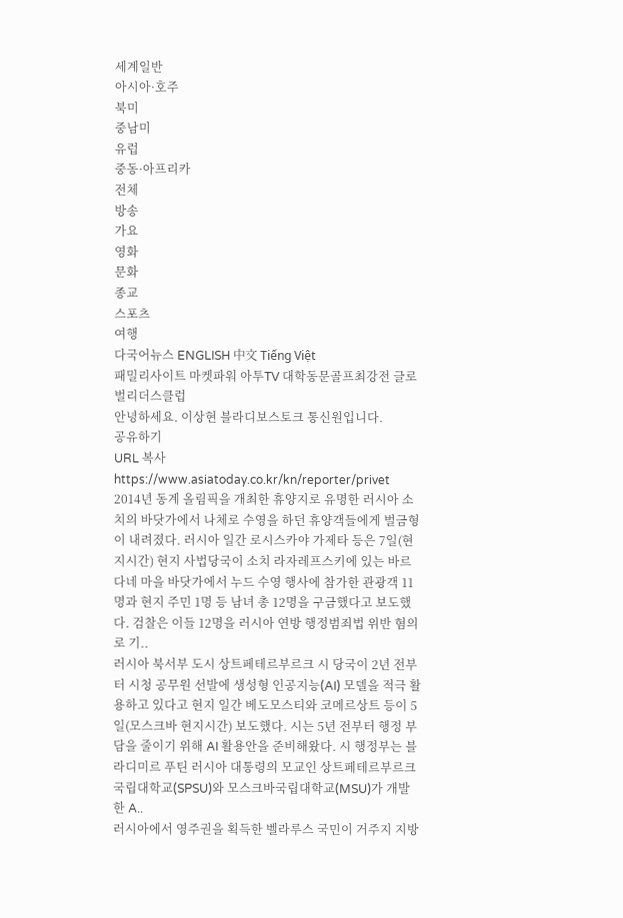세계일반
아시아·호주
북미
중남미
유럽
중동·아프리카
전체
방송
가요
영화
문화
종교
스포츠
여행
다국어뉴스 ENGLISH 中文 Tiếng Việt
패밀리사이트 마켓파워 아투TV 대학동문골프최강전 글로벌리더스클럽
안녕하세요. 이상현 블라디보스토크 통신원입니다.
공유하기
URL 복사
https://www.asiatoday.co.kr/kn/reporter/privet
2014년 동계 올림픽을 개최한 휴양지로 유명한 러시아 소치의 바닷가에서 나체로 수영을 하던 휴양객들에게 벌금형이 내려졌다. 러시아 일간 로시스카야 가제타 등은 7일(현지시간) 현지 사법당국이 소치 라자레프스키에 있는 바르다네 마을 바닷가에서 누드 수영 행사에 참가한 관광객 11명과 현지 주민 1명 등 남녀 총 12명을 구금했다고 보도했다. 검찰은 이들 12명을 러시아 연방 행정범죄법 위반 혐의로 기..
러시아 북서부 도시 상트페테르부르크 시 당국이 2년 전부터 시청 공무원 선발에 생성형 인공지능(AI) 모델을 적극 활용하고 있다고 현지 일간 베도모스티와 코메르상트 등이 5일(모스크바 현지시간) 보도했다. 시는 5년 전부터 행정 부담을 줄이기 위해 AI 활용안을 준비해왔다. 시 행정부는 블라디미르 푸틴 러시아 대통령의 모교인 상트페테르부르크국립대학교(SPSU)와 모스크바국립대학교(MSU)가 개발한 A..
러시아에서 영주권을 획득한 벨라루스 국민이 거주지 지방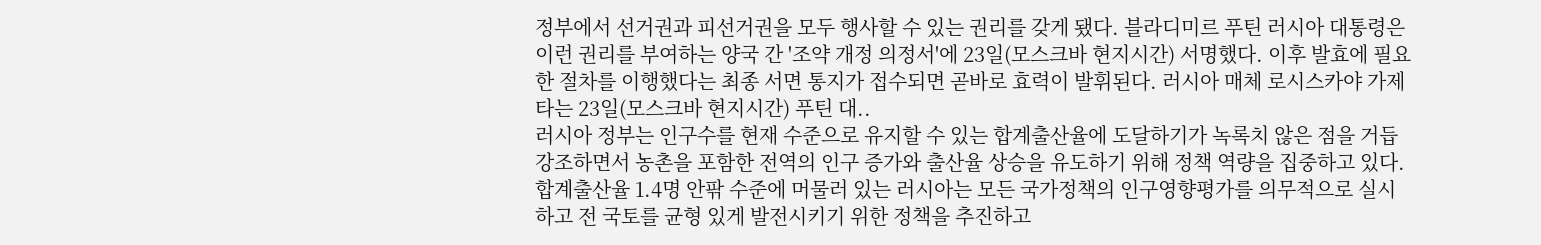정부에서 선거권과 피선거권을 모두 행사할 수 있는 권리를 갖게 됐다. 블라디미르 푸틴 러시아 대통령은 이런 권리를 부여하는 양국 간 '조약 개정 의정서'에 23일(모스크바 현지시간) 서명했다. 이후 발효에 필요한 절차를 이행했다는 최종 서면 통지가 접수되면 곧바로 효력이 발휘된다. 러시아 매체 로시스카야 가제타는 23일(모스크바 현지시간) 푸틴 대..
러시아 정부는 인구수를 현재 수준으로 유지할 수 있는 합계출산율에 도달하기가 녹록치 않은 점을 거듭 강조하면서 농촌을 포함한 전역의 인구 증가와 출산율 상승을 유도하기 위해 정책 역량을 집중하고 있다. 합계출산율 1.4명 안팎 수준에 머물러 있는 러시아는 모든 국가정책의 인구영향평가를 의무적으로 실시하고 전 국토를 균형 있게 발전시키기 위한 정책을 추진하고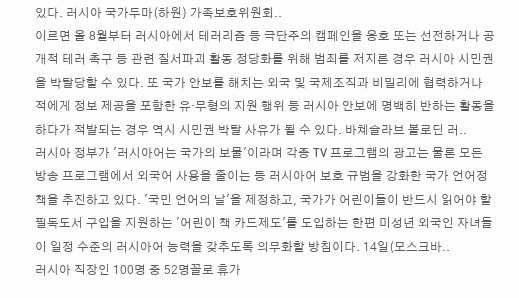있다. 러시아 국가두마(하원) 가족보호위원회..
이르면 올 8월부터 러시아에서 테러리즘 등 극단주의 캠페인을 옹호 또는 선전하거나 공개적 테러 촉구 등 관련 질서파괴 활동 정당화를 위해 범죄를 저지른 경우 러시아 시민권을 박탈당할 수 있다. 또 국가 안보를 해치는 외국 및 국제조직과 비밀리에 협력하거나 적에게 정보 제공을 포함한 유·무형의 지원 행위 등 러시아 안보에 명백히 반하는 활동을 하다가 적발되는 경우 역시 시민권 박탈 사유가 될 수 있다. 바쳬슬라브 볼로딘 러..
러시아 정부가 '러시아어는 국가의 보물'이라며 각종 TV 프로그램의 광고는 물론 모든 방송 프로그램에서 외국어 사용을 줄이는 등 러시아어 보호 규범을 강화한 국가 언어정책을 추진하고 있다. '국민 언어의 날'을 제정하고, 국가가 어린이들이 반드시 읽어야 할 필독도서 구입을 지원하는 '어린이 책 카드제도'를 도입하는 한편 미성년 외국인 자녀들이 일정 수준의 러시아어 능력을 갖추도록 의무화할 방침이다. 14일(모스크바..
러시아 직장인 100명 중 52명꼴로 휴가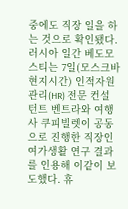중에도 직장 일을 하는 것으로 확인됐다. 러시아 일간 베도모스티는 7일(모스크바 현지시간) 인적자원관리(HR) 전문 컨설턴트 벤트라와 여행사 쿠피빌렛이 공동으로 진행한 직장인 여가생활 연구 결과를 인용해 이같이 보도했다. 휴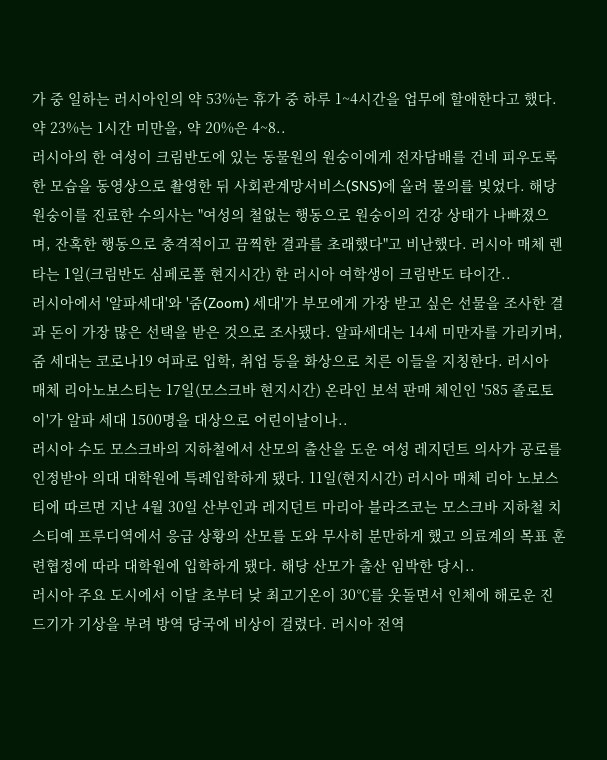가 중 일하는 러시아인의 약 53%는 휴가 중 하루 1~4시간을 업무에 할애한다고 했다. 약 23%는 1시간 미만을, 약 20%은 4~8..
러시아의 한 여성이 크림반도에 있는 동물원의 원숭이에게 전자담배를 건네 피우도록 한 모습을 동영상으로 촬영한 뒤 사회관계망서비스(SNS)에 올려 물의를 빚었다. 해당 원숭이를 진료한 수의사는 "여성의 철없는 행동으로 원숭이의 건강 상태가 나빠졌으며, 잔혹한 행동으로 충격적이고 끔찍한 결과를 초래했다"고 비난했다. 러시아 매체 렌타는 1일(크림반도 심페로폴 현지시간) 한 러시아 여학생이 크림반도 타이간..
러시아에서 '알파세대'와 '줌(Zoom) 세대'가 부모에게 가장 받고 싶은 선물을 조사한 결과 돈이 가장 많은 선택을 받은 것으로 조사됐다. 알파세대는 14세 미만자를 가리키며, 줌 세대는 코로나19 여파로 입학, 취업 등을 화상으로 치른 이들을 지칭한다. 러시아 매체 리아노보스티는 17일(모스크바 현지시간) 온라인 보석 판매 체인인 '585 졸로토이'가 알파 세대 1500명을 대상으로 어린이날이나..
러시아 수도 모스크바의 지하철에서 산모의 출산을 도운 여성 레지던트 의사가 공로를 인정받아 의대 대학원에 특례입학하게 됐다. 11일(현지시간) 러시아 매체 리아 노보스티에 따르면 지난 4월 30일 산부인과 레지던트 마리아 블라즈코는 모스크바 지하철 치스티예 프루디역에서 응급 상황의 산모를 도와 무사히 분만하게 했고 의료계의 목표 훈련협정에 따라 대학원에 입학하게 됐다. 해당 산모가 출산 임박한 당시..
러시아 주요 도시에서 이달 초부터 낮 최고기온이 30℃를 웃돌면서 인체에 해로운 진드기가 기상을 부려 방역 당국에 비상이 걸렸다. 러시아 전역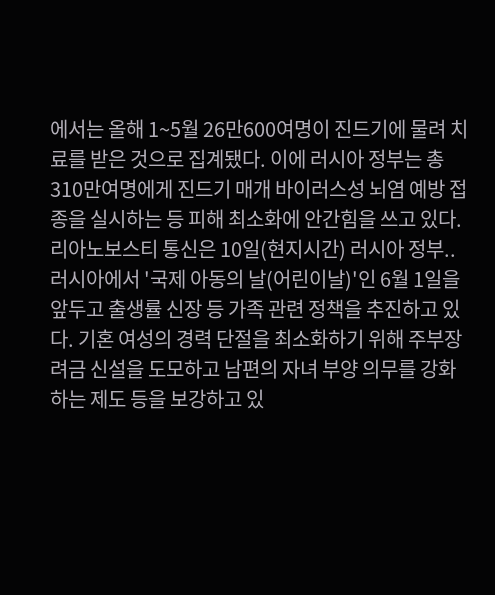에서는 올해 1~5월 26만600여명이 진드기에 물려 치료를 받은 것으로 집계됐다. 이에 러시아 정부는 총 310만여명에게 진드기 매개 바이러스성 뇌염 예방 접종을 실시하는 등 피해 최소화에 안간힘을 쓰고 있다. 리아노보스티 통신은 10일(현지시간) 러시아 정부..
러시아에서 '국제 아동의 날(어린이날)'인 6월 1일을 앞두고 출생률 신장 등 가족 관련 정책을 추진하고 있다. 기혼 여성의 경력 단절을 최소화하기 위해 주부장려금 신설을 도모하고 남편의 자녀 부양 의무를 강화하는 제도 등을 보강하고 있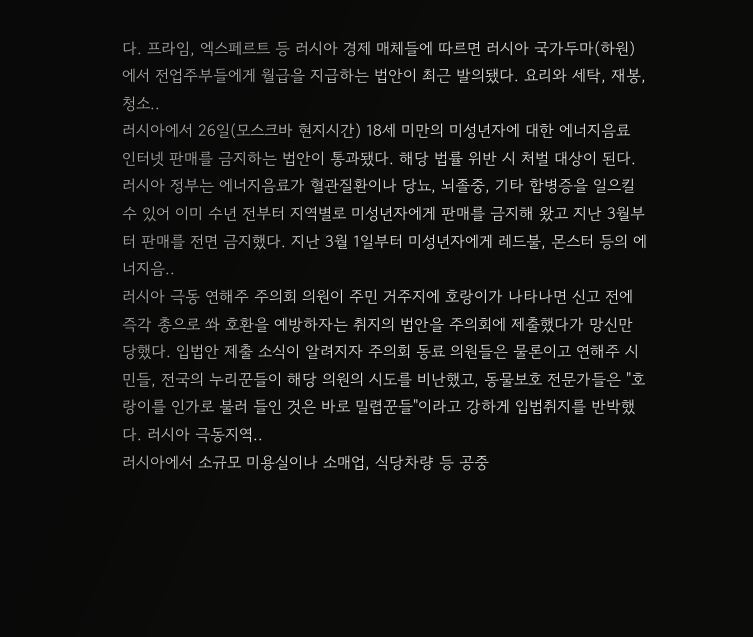다. 프라임, 엑스페르트 등 러시아 경제 매체들에 따르면 러시아 국가두마(하원)에서 전업주부들에게 월급을 지급하는 법안이 최근 발의됐다. 요리와 세탁, 재봉, 청소..
러시아에서 26일(모스크바 현지시간) 18세 미만의 미성년자에 대한 에너지음료 인터넷 판매를 금지하는 법안이 통과됐다. 해당 법률 위반 시 처벌 대상이 된다. 러시아 정부는 에너지음료가 혈관질환이나 당뇨, 뇌졸중, 기타 합병증을 일으킬 수 있어 이미 수년 전부터 지역별로 미성년자에게 판매를 금지해 왔고 지난 3월부터 판매를 전면 금지했다. 지난 3월 1일부터 미성년자에게 레드불, 몬스터 등의 에너지음..
러시아 극동 연해주 주의회 의원이 주민 거주지에 호랑이가 나타나면 신고 전에 즉각 총으로 쏴 호환을 예방하자는 취지의 법안을 주의회에 제출했다가 망신만 당했다. 입법안 제출 소식이 알려지자 주의회 동료 의원들은 물론이고 연해주 시민들, 전국의 누리꾼들이 해당 의원의 시도를 비난했고, 동물보호 전문가들은 "호랑이를 인가로 불러 들인 것은 바로 밀렵꾼들"이라고 강하게 입법취지를 반박했다. 러시아 극동지역..
러시아에서 소규모 미용실이나 소매업, 식당차량 등 공중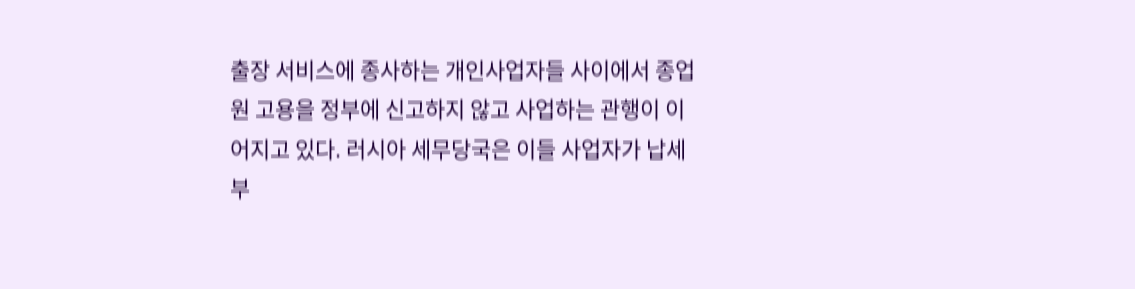출장 서비스에 종사하는 개인사업자들 사이에서 종업원 고용을 정부에 신고하지 않고 사업하는 관행이 이어지고 있다. 러시아 세무당국은 이들 사업자가 납세 부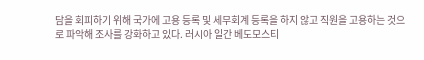담을 회피하기 위해 국가에 고용 등록 및 세무회계 등록을 하지 않고 직원을 고용하는 것으로 파악해 조사를 강화하고 있다. 러시아 일간 베도모스티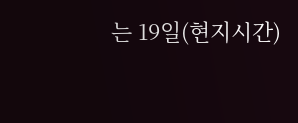는 19일(현지시간)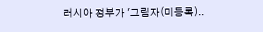러시아 정부가 '그림자(미등록)..